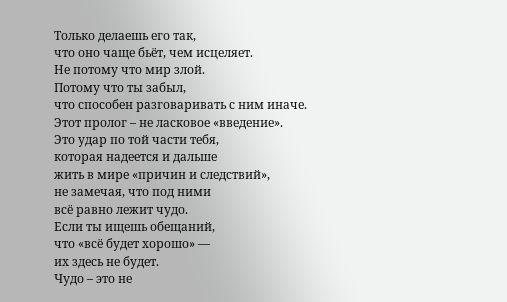Только делаешь его так,
что оно чаще бьёт, чем исцеляет.
Не потому что мир злой.
Потому что ты забыл,
что способен разговаривать с ним иначе.
Этот пролог – не ласковое «введение».
Это удар по той части тебя,
которая надеется и дальше
жить в мире «причин и следствий»,
не замечая, что под ними
всё равно лежит чудо.
Если ты ищешь обещаний,
что «всё будет хорошо» —
их здесь не будет.
Чудо – это не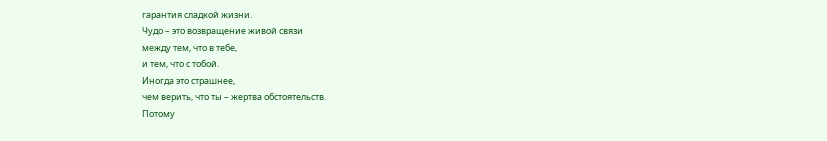гарантия сладкой жизни.
Чудо – это возвращение живой связи
между тем, что в тебе,
и тем, что с тобой.
Иногда это страшнее,
чем верить, что ты – жертва обстоятельств.
Потому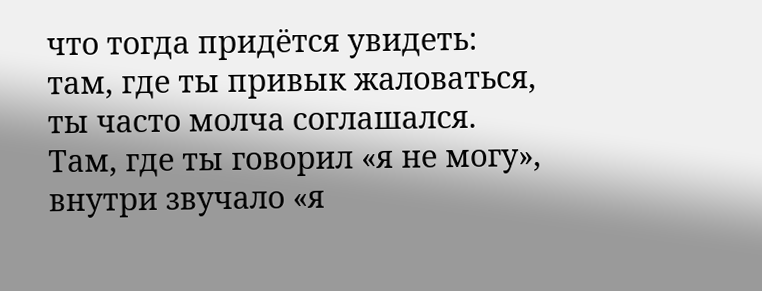что тогда придётся увидеть:
там, где ты привык жаловаться,
ты часто молча соглашался.
Там, где ты говорил «я не могу»,
внутри звучало «я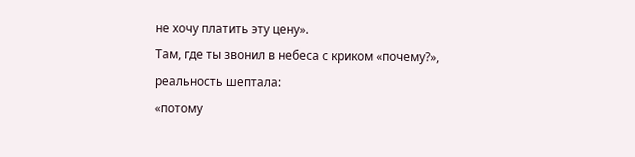не хочу платить эту цену».
Там, где ты звонил в небеса с криком «почему?»,
реальность шептала:
«потому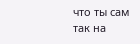что ты сам так на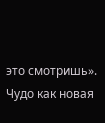это смотришь».
Чудо как новая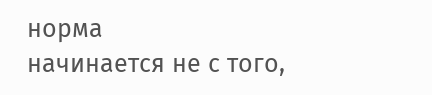норма
начинается не с того,